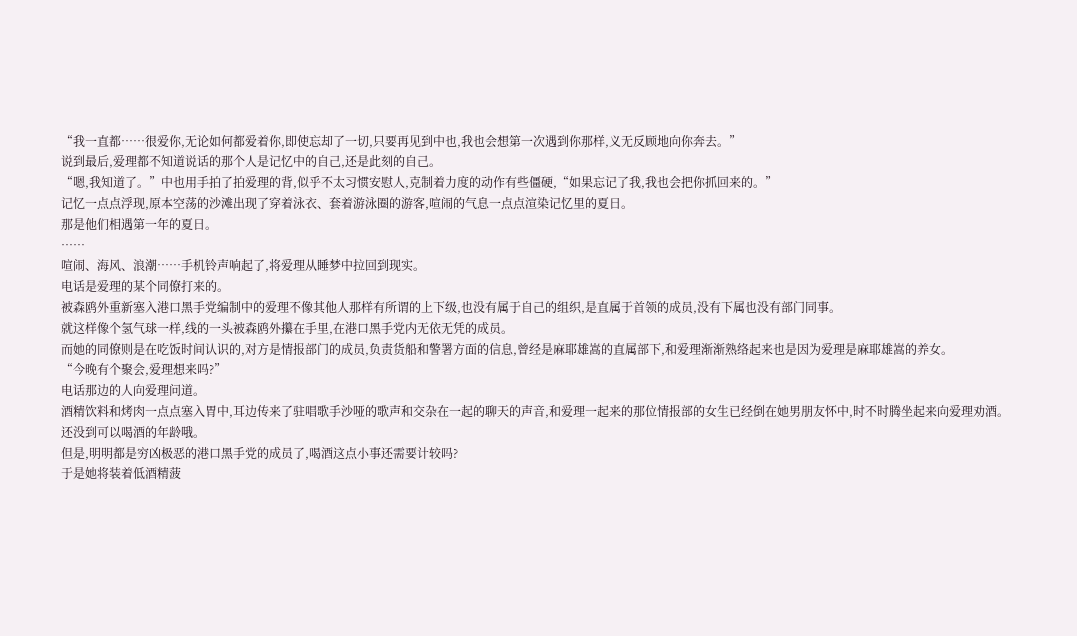“我一直都……很爱你,无论如何都爱着你,即使忘却了一切,只要再见到中也,我也会想第一次遇到你那样,义无反顾地向你奔去。”
说到最后,爱理都不知道说话的那个人是记忆中的自己,还是此刻的自己。
“嗯,我知道了。”中也用手拍了拍爱理的背,似乎不太习惯安慰人,克制着力度的动作有些僵硬,“如果忘记了我,我也会把你抓回来的。”
记忆一点点浮现,原本空荡的沙滩出现了穿着泳衣、套着游泳圈的游客,喧闹的气息一点点渲染记忆里的夏日。
那是他们相遇第一年的夏日。
……
喧闹、海风、浪潮……手机铃声响起了,将爱理从睡梦中拉回到现实。
电话是爱理的某个同僚打来的。
被森鸥外重新塞入港口黑手党编制中的爱理不像其他人那样有所谓的上下级,也没有属于自己的组织,是直属于首领的成员,没有下属也没有部门同事。
就这样像个氢气球一样,线的一头被森鸥外攥在手里,在港口黑手党内无依无凭的成员。
而她的同僚则是在吃饭时间认识的,对方是情报部门的成员,负责货船和警署方面的信息,曾经是麻耶雄嵩的直属部下,和爱理渐渐熟络起来也是因为爱理是麻耶雄嵩的养女。
“今晚有个聚会,爱理想来吗?”
电话那边的人向爱理问道。
酒精饮料和烤肉一点点塞入胃中,耳边传来了驻唱歌手沙哑的歌声和交杂在一起的聊天的声音,和爱理一起来的那位情报部的女生已经倒在她男朋友怀中,时不时腾坐起来向爱理劝酒。
还没到可以喝酒的年龄哦。
但是,明明都是穷凶极恶的港口黑手党的成员了,喝酒这点小事还需要计较吗?
于是她将装着低酒精菠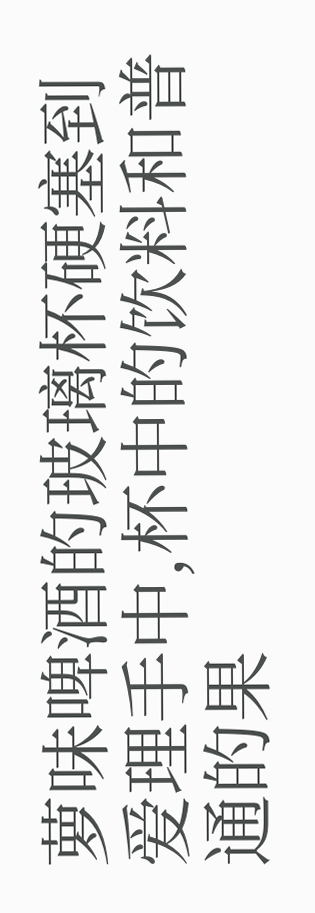萝味啤酒的玻璃杯硬塞到爱理手中,杯中的饮料和普通的果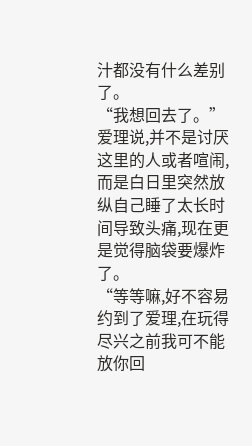汁都没有什么差别了。
“我想回去了。”爱理说,并不是讨厌这里的人或者喧闹,而是白日里突然放纵自己睡了太长时间导致头痛,现在更是觉得脑袋要爆炸了。
“等等嘛,好不容易约到了爱理,在玩得尽兴之前我可不能放你回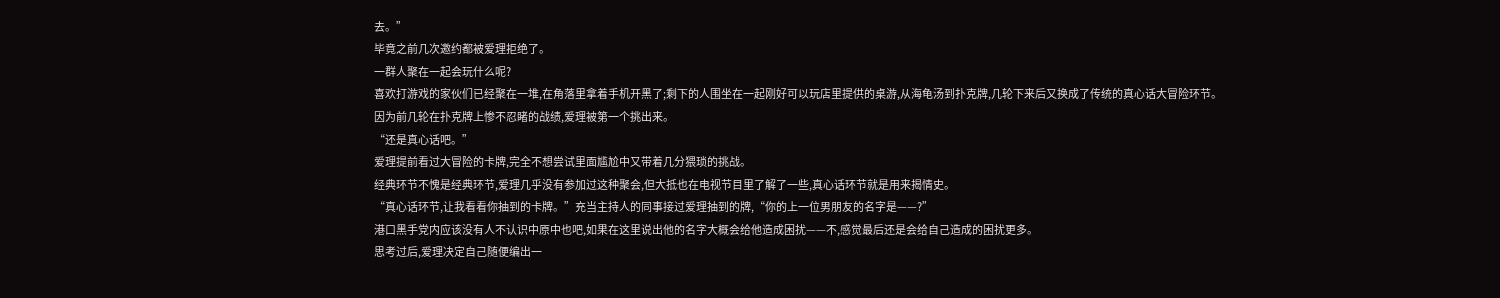去。”
毕竟之前几次邀约都被爱理拒绝了。
一群人聚在一起会玩什么呢?
喜欢打游戏的家伙们已经聚在一堆,在角落里拿着手机开黑了;剩下的人围坐在一起刚好可以玩店里提供的桌游,从海龟汤到扑克牌,几轮下来后又换成了传统的真心话大冒险环节。
因为前几轮在扑克牌上惨不忍睹的战绩,爱理被第一个挑出来。
“还是真心话吧。”
爱理提前看过大冒险的卡牌,完全不想尝试里面尴尬中又带着几分猥琐的挑战。
经典环节不愧是经典环节,爱理几乎没有参加过这种聚会,但大抵也在电视节目里了解了一些,真心话环节就是用来揭情史。
“真心话环节,让我看看你抽到的卡牌。”充当主持人的同事接过爱理抽到的牌,“你的上一位男朋友的名字是——?”
港口黑手党内应该没有人不认识中原中也吧,如果在这里说出他的名字大概会给他造成困扰——不,感觉最后还是会给自己造成的困扰更多。
思考过后,爱理决定自己随便编出一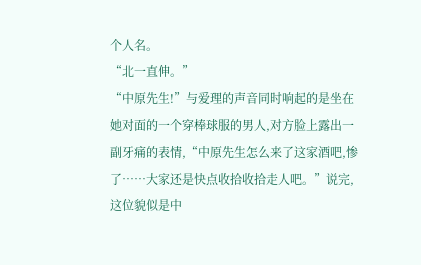个人名。
“北一直伸。”
“中原先生!”与爱理的声音同时响起的是坐在她对面的一个穿棒球服的男人,对方脸上露出一副牙痛的表情,“中原先生怎么来了这家酒吧,惨了……大家还是快点收拾收拾走人吧。”说完,这位貌似是中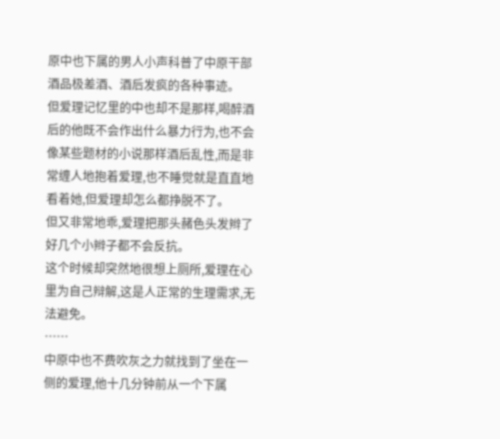原中也下属的男人小声科普了中原干部酒品极差酒、酒后发疯的各种事迹。
但爱理记忆里的中也却不是那样,喝醉酒后的他既不会作出什么暴力行为,也不会像某些题材的小说那样酒后乱性,而是非常缠人地抱着爱理,也不睡觉就是直直地看着她,但爱理却怎么都挣脱不了。
但又非常地乖,爱理把那头赭色头发辫了好几个小辫子都不会反抗。
这个时候却突然地很想上厕所,爱理在心里为自己辩解,这是人正常的生理需求,无法避免。
……
中原中也不费吹灰之力就找到了坐在一侧的爱理,他十几分钟前从一个下属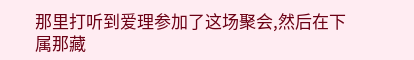那里打听到爱理参加了这场聚会,然后在下属那藏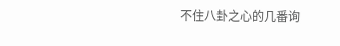不住八卦之心的几番询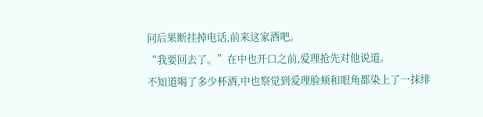问后果断挂掉电话,前来这家酒吧。
“我要回去了。”在中也开口之前,爱理抢先对他说道。
不知道喝了多少杯酒,中也察觉到爱理脸颊和眼角都染上了一抹绯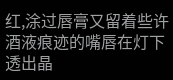红,涂过唇膏又留着些许酒液痕迹的嘴唇在灯下透出晶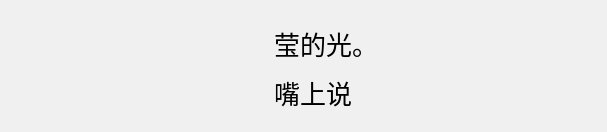莹的光。
嘴上说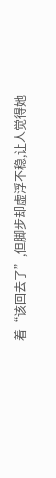着“该回去了”,但脚步却虚浮不稳,让人觉得她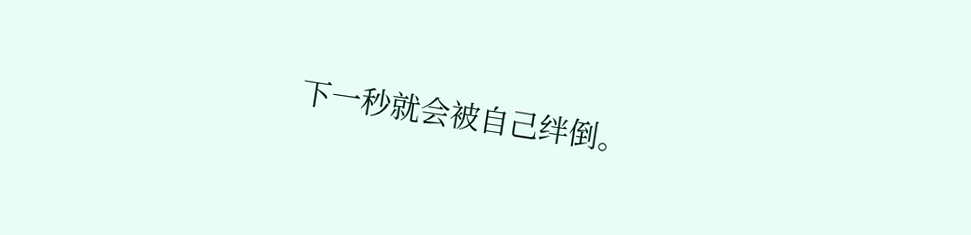下一秒就会被自己绊倒。